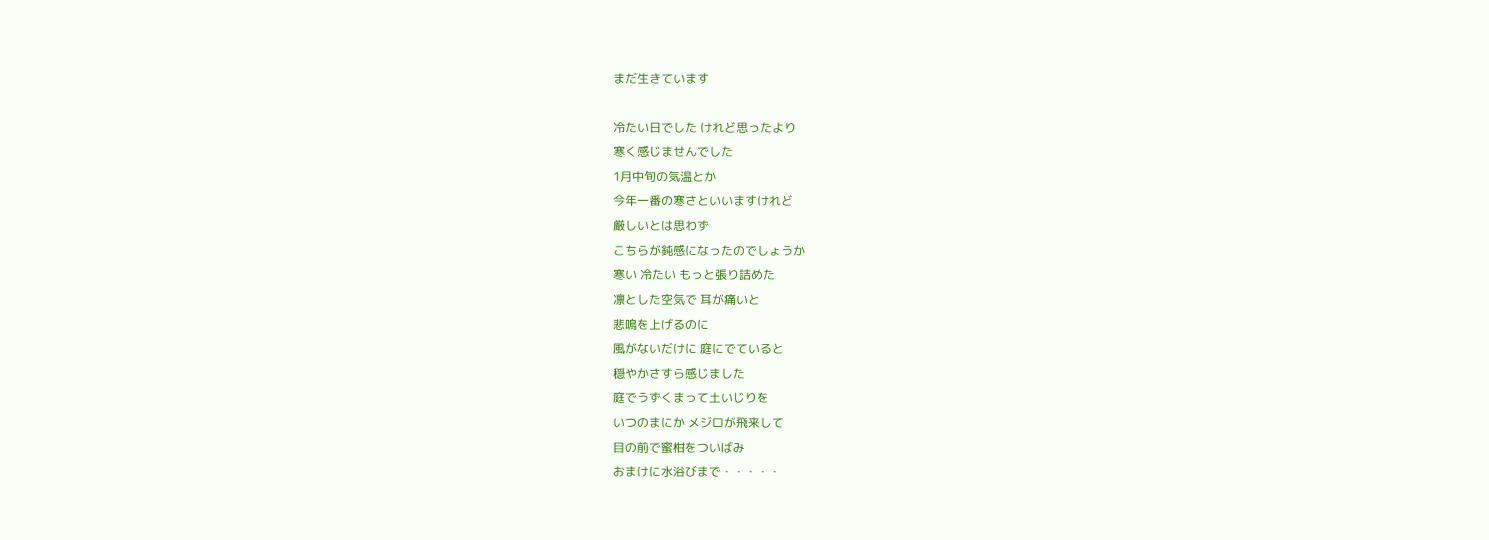まだ生きています

冷たい日でした けれど思ったより
寒く感じませんでした
1月中旬の気温とか
今年一番の寒さといいますけれど
厳しいとは思わず
こちらが鈍感になったのでしょうか
寒い 冷たい もっと張り詰めた
凛とした空気で 耳が痛いと
悲鳴を上げるのに
風がないだけに 庭にでていると
穏やかさすら感じました
庭でうずくまって土いじりを
いつのまにか メジロが飛来して
目の前で蜜柑をついばみ
おまけに水浴びまで・・・・・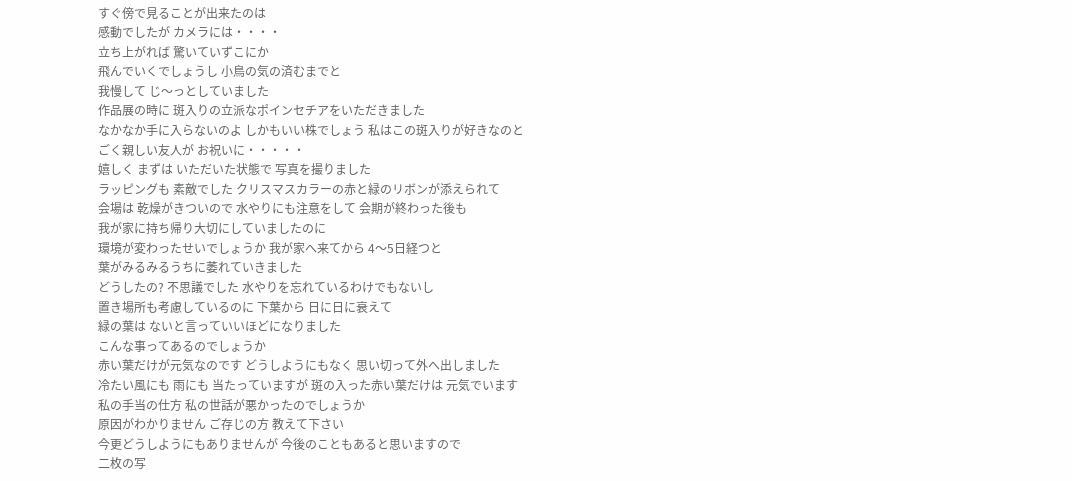すぐ傍で見ることが出来たのは
感動でしたが カメラには・・・・
立ち上がれば 驚いていずこにか
飛んでいくでしょうし 小鳥の気の済むまでと
我慢して じ〜っとしていました
作品展の時に 斑入りの立派なポインセチアをいただきました
なかなか手に入らないのよ しかもいい株でしょう 私はこの斑入りが好きなのと
ごく親しい友人が お祝いに・・・・・
嬉しく まずは いただいた状態で 写真を撮りました
ラッピングも 素敵でした クリスマスカラーの赤と緑のリボンが添えられて
会場は 乾燥がきついので 水やりにも注意をして 会期が終わった後も
我が家に持ち帰り大切にしていましたのに
環境が変わったせいでしょうか 我が家へ来てから 4〜5日経つと
葉がみるみるうちに萎れていきました
どうしたの? 不思議でした 水やりを忘れているわけでもないし
置き場所も考慮しているのに 下葉から 日に日に衰えて
緑の葉は ないと言っていいほどになりました
こんな事ってあるのでしょうか
赤い葉だけが元気なのです どうしようにもなく 思い切って外へ出しました
冷たい風にも 雨にも 当たっていますが 斑の入った赤い葉だけは 元気でいます
私の手当の仕方 私の世話が悪かったのでしょうか
原因がわかりません ご存じの方 教えて下さい
今更どうしようにもありませんが 今後のこともあると思いますので
二枚の写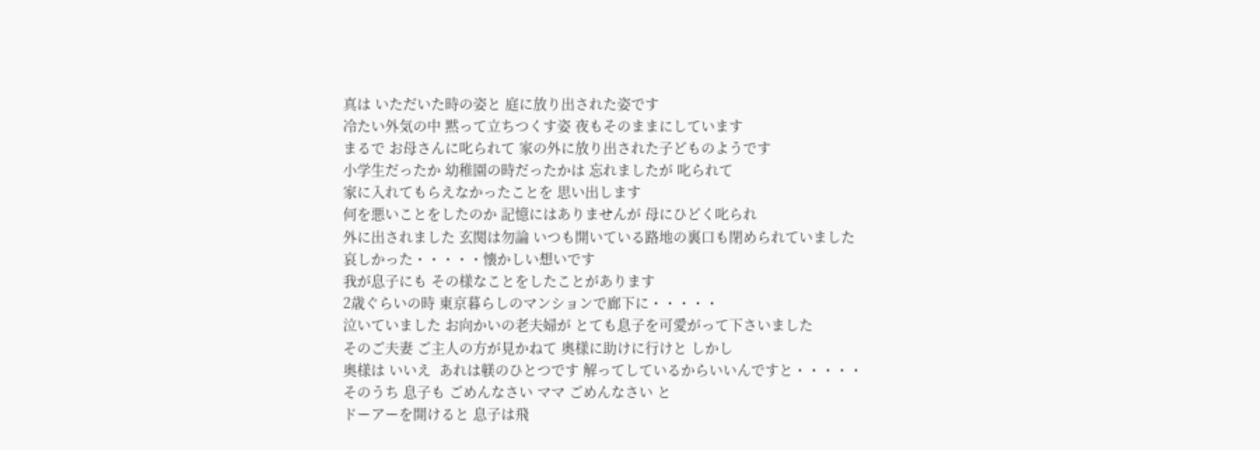真は いただいた時の姿と 庭に放り出された姿です
冷たい外気の中 黙って立ちつくす姿 夜もそのままにしています
まるで お母さんに叱られて 家の外に放り出された子どものようです
小学生だったか 幼稚園の時だったかは 忘れましたが 叱られて
家に入れてもらえなかったことを 思い出します
何を悪いことをしたのか 記憶にはありませんが 母にひどく叱られ
外に出されました 玄関は勿論 いつも開いている路地の裏口も閉められていました
哀しかった・・・・・懐かしい想いです
我が息子にも その様なことをしたことがあります
2歳ぐらいの時 東京暮らしのマンションで廊下に・・・・・
泣いていました お向かいの老夫婦が とても息子を可愛がって下さいました
そのご夫妻 ご主人の方が見かねて 奥様に助けに行けと しかし
奥様は いいえ  あれは躾のひとつです 解ってしているからいいんですと・・・・・
そのうち 息子も ごめんなさい ママ ごめんなさい と
ドーアーを開けると 息子は飛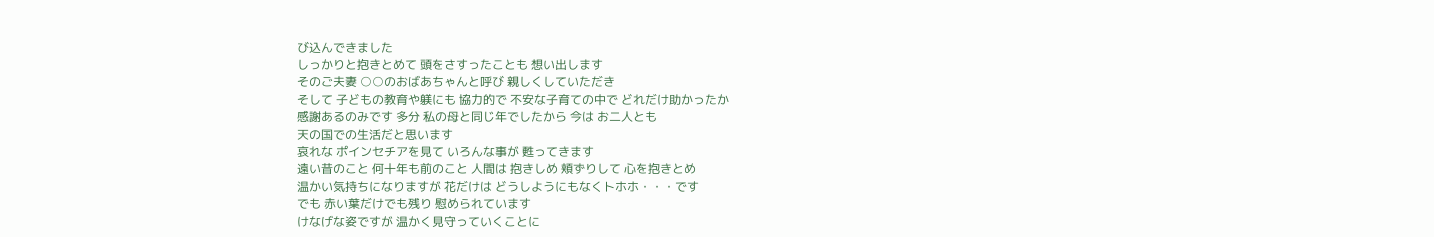び込んできました
しっかりと抱きとめて 頭をさすったことも 想い出します
そのご夫妻 ○○のおばあちゃんと呼び 親しくしていただき
そして 子どもの教育や躾にも 協力的で 不安な子育ての中で どれだけ助かったか
感謝あるのみです 多分 私の母と同じ年でしたから 今は お二人とも
天の国での生活だと思います
哀れな ポインセチアを見て いろんな事が 甦ってきます
遠い昔のこと 何十年も前のこと 人間は 抱きしめ 頬ずりして 心を抱きとめ
温かい気持ちになりますが 花だけは どうしようにもなくトホホ・・・です
でも 赤い葉だけでも残り 慰められています
けなげな姿ですが 温かく見守っていくことに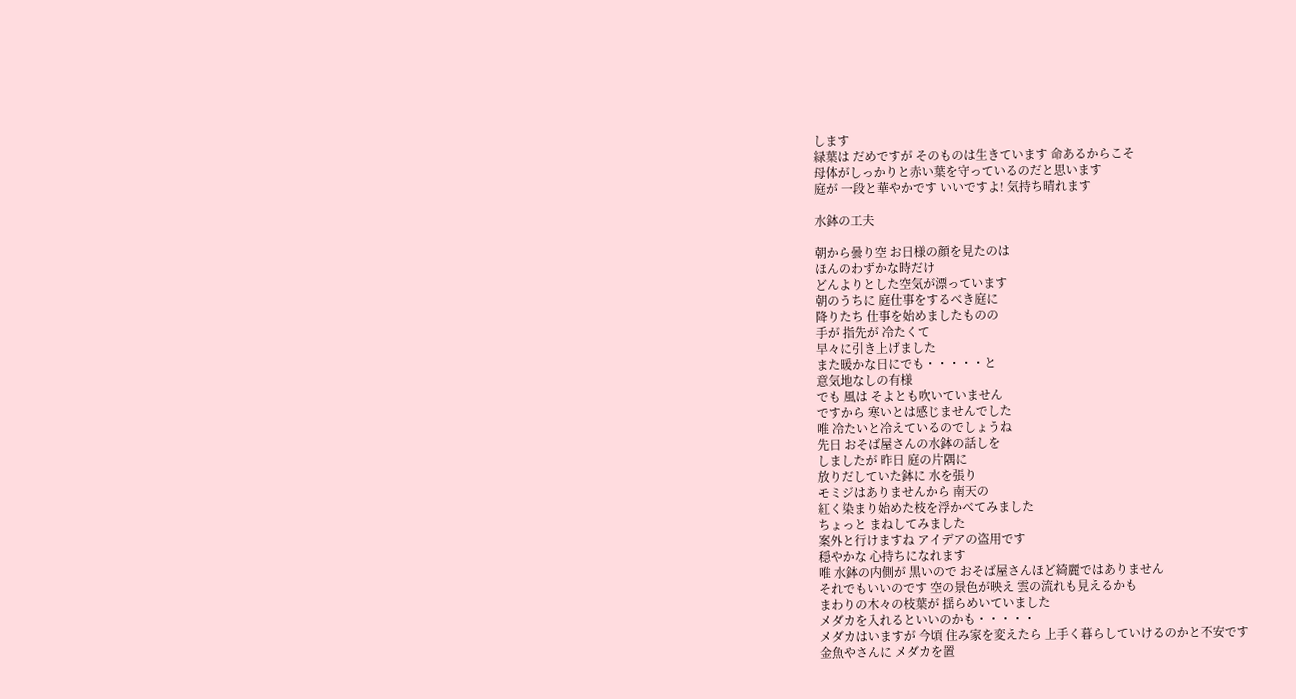します
緑葉は だめですが そのものは生きています 命あるからこそ
母体がしっかりと赤い葉を守っているのだと思います
庭が 一段と華やかです いいですよ! 気持ち晴れます

水鉢の工夫

朝から曇り空 お日様の顔を見たのは
ほんのわずかな時だけ
どんよりとした空気が漂っています
朝のうちに 庭仕事をするべき庭に
降りたち 仕事を始めましたものの
手が 指先が 冷たくて
早々に引き上げました
また暖かな日にでも・・・・・と
意気地なしの有様
でも 風は そよとも吹いていません
ですから 寒いとは感じませんでした
唯 冷たいと冷えているのでしょうね
先日 おそば屋さんの水鉢の話しを
しましたが 昨日 庭の片隅に
放りだしていた鉢に 水を張り
モミジはありませんから 南天の
紅く染まり始めた枝を浮かべてみました
ちょっと まねしてみました
案外と行けますね アイデアの盗用です
穏やかな 心持ちになれます
唯 水鉢の内側が 黒いので おそば屋さんほど綺麗ではありません
それでもいいのです 空の景色が映え 雲の流れも見えるかも
まわりの木々の枝葉が 揺らめいていました
メダカを入れるといいのかも・・・・・
メダカはいますが 今頃 住み家を変えたら 上手く暮らしていけるのかと不安です
金魚やさんに メダカを置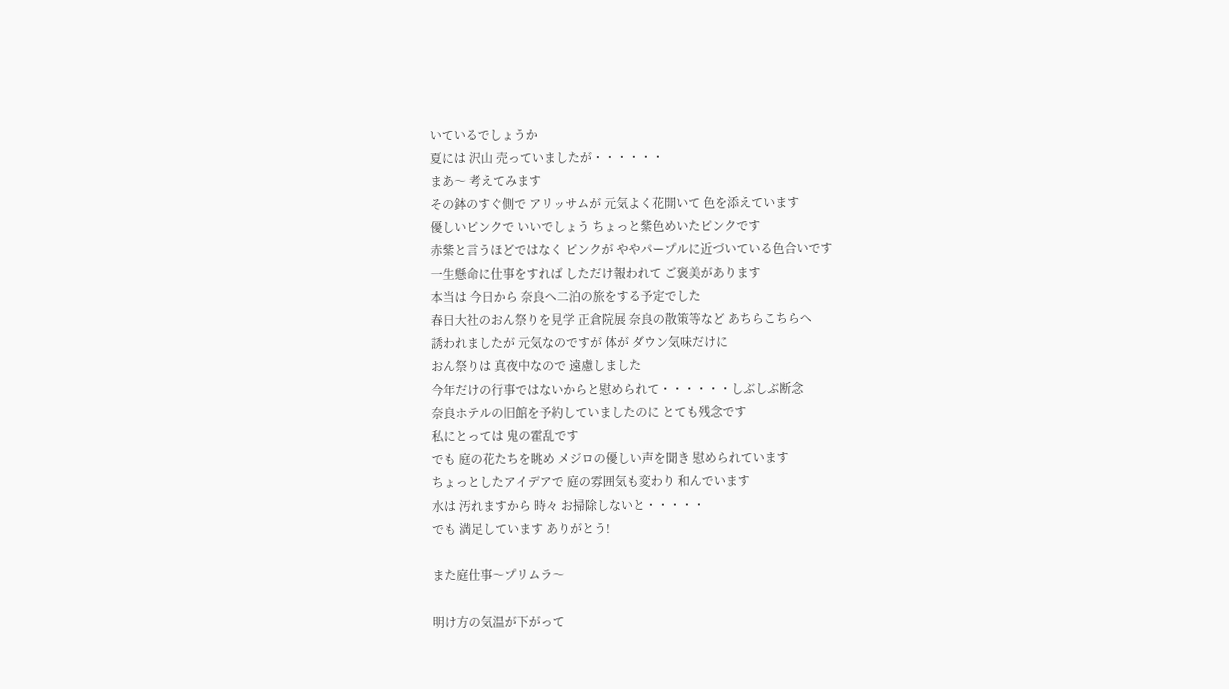いているでしょうか
夏には 沢山 売っていましたが・・・・・・
まあ〜 考えてみます
その鉢のすぐ側で アリッサムが 元気よく花開いて 色を添えています
優しいピンクで いいでしょう ちょっと紫色めいたピンクです
赤紫と言うほどではなく ピンクが ややパープルに近づいている色合いです
一生懸命に仕事をすれば しただけ報われて ご褒美があります
本当は 今日から 奈良へ二泊の旅をする予定でした
春日大社のおん祭りを見学 正倉院展 奈良の散策等など あちらこちらへ
誘われましたが 元気なのですが 体が ダウン気味だけに
おん祭りは 真夜中なので 遠慮しました
今年だけの行事ではないからと慰められて・・・・・・しぶしぶ断念
奈良ホテルの旧館を予約していましたのに とても残念です
私にとっては 鬼の霍乱です
でも 庭の花たちを眺め メジロの優しい声を聞き 慰められています
ちょっとしたアイデアで 庭の雰囲気も変わり 和んでいます
水は 汚れますから 時々 お掃除しないと・・・・・
でも 満足しています ありがとう!

また庭仕事〜プリムラ〜

明け方の気温が下がって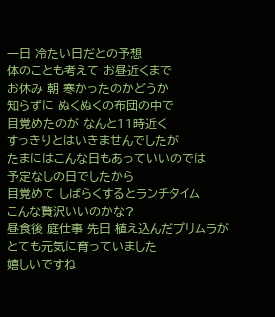一日 冷たい日だとの予想
体のことも考えて お昼近くまで
お休み 朝 寒かったのかどうか
知らずに ぬくぬくの布団の中で
目覚めたのが なんと11時近く
すっきりとはいきませんでしたが
たまにはこんな日もあっていいのでは
予定なしの日でしたから
目覚めて しばらくするとランチタイム
こんな贅沢いいのかな?
昼食後 庭仕事 先日 植え込んだプリムラが とても元気に育っていました
嬉しいですね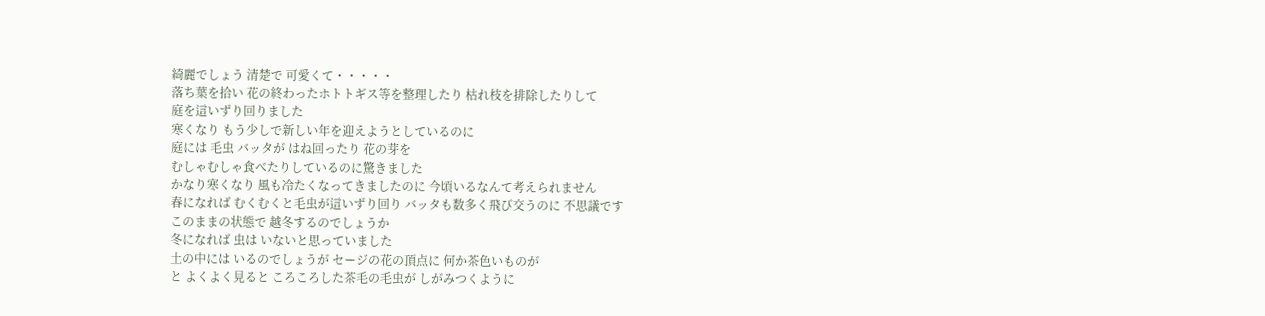綺麗でしょう 清楚で 可愛くて・・・・・
落ち葉を拾い 花の終わったホトトギス等を整理したり 枯れ枝を排除したりして
庭を這いずり回りました
寒くなり もう少しで新しい年を迎えようとしているのに
庭には 毛虫 バッタが はね回ったり 花の芽を
むしゃむしゃ食べたりしているのに驚きました
かなり寒くなり 風も冷たくなってきましたのに 今頃いるなんて考えられません
春になれば むくむくと毛虫が這いずり回り バッタも数多く飛び交うのに 不思議です
このままの状態で 越冬するのでしょうか
冬になれば 虫は いないと思っていました
土の中には いるのでしょうが セージの花の頂点に 何か茶色いものが
と よくよく見ると ころころした茶毛の毛虫が しがみつくように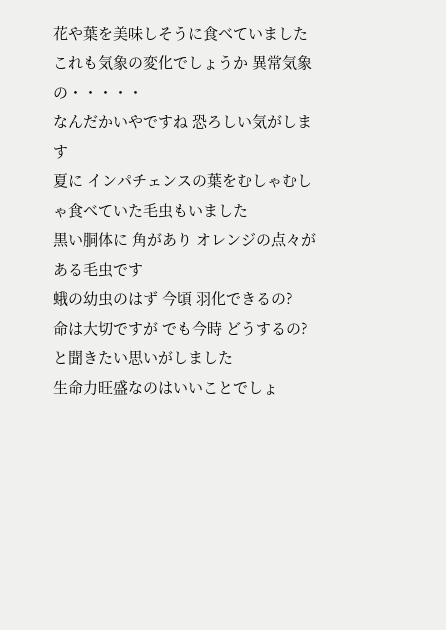花や葉を美味しそうに食べていました
これも気象の変化でしょうか 異常気象の・・・・・
なんだかいやですね 恐ろしい気がします
夏に インパチェンスの葉をむしゃむしゃ食べていた毛虫もいました
黒い胴体に 角があり オレンジの点々がある毛虫です
蛾の幼虫のはず 今頃 羽化できるの?
命は大切ですが でも今時 どうするの?と聞きたい思いがしました
生命力旺盛なのはいいことでしょ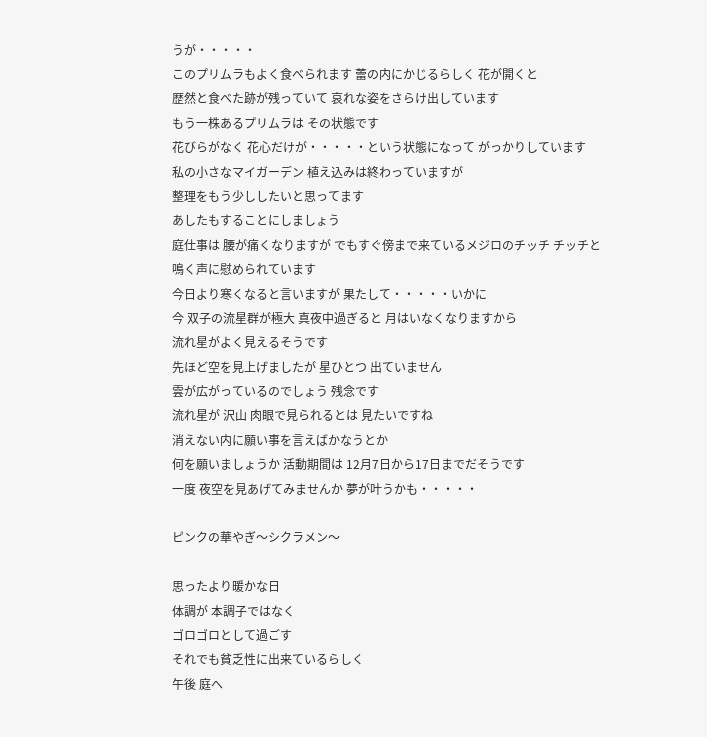うが・・・・・
このプリムラもよく食べられます 蕾の内にかじるらしく 花が開くと
歴然と食べた跡が残っていて 哀れな姿をさらけ出しています
もう一株あるプリムラは その状態です
花びらがなく 花心だけが・・・・・という状態になって がっかりしています
私の小さなマイガーデン 植え込みは終わっていますが
整理をもう少ししたいと思ってます
あしたもすることにしましょう
庭仕事は 腰が痛くなりますが でもすぐ傍まで来ているメジロのチッチ チッチと
鳴く声に慰められています
今日より寒くなると言いますが 果たして・・・・・いかに
今 双子の流星群が極大 真夜中過ぎると 月はいなくなりますから
流れ星がよく見えるそうです
先ほど空を見上げましたが 星ひとつ 出ていません
雲が広がっているのでしょう 残念です
流れ星が 沢山 肉眼で見られるとは 見たいですね
消えない内に願い事を言えばかなうとか
何を願いましょうか 活動期間は 12月7日から17日までだそうです
一度 夜空を見あげてみませんか 夢が叶うかも・・・・・

ピンクの華やぎ〜シクラメン〜

思ったより暖かな日
体調が 本調子ではなく
ゴロゴロとして過ごす
それでも貧乏性に出来ているらしく
午後 庭へ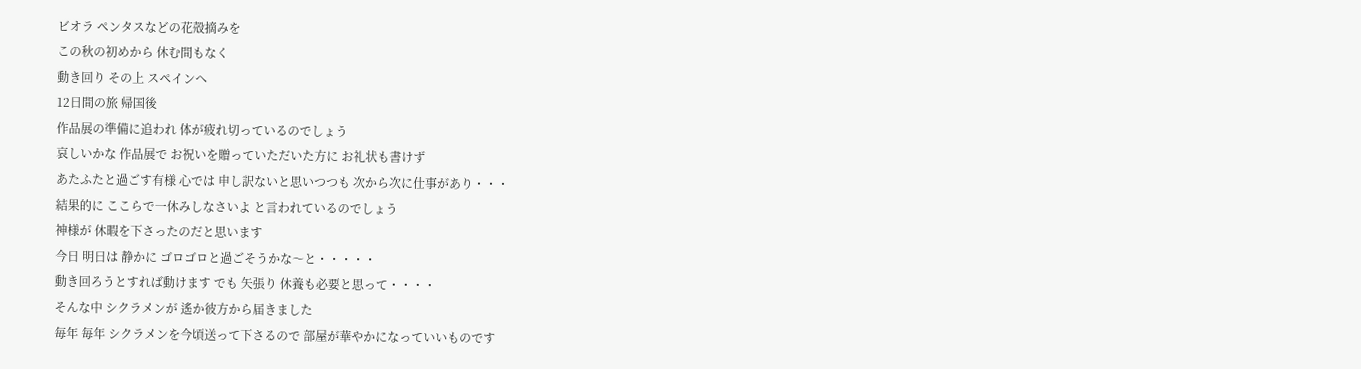ビオラ ペンタスなどの花殻摘みを
この秋の初めから 休む間もなく
動き回り その上 スペインへ
12日間の旅 帰国後
作品展の準備に追われ 体が疲れ切っているのでしょう
哀しいかな 作品展で お祝いを贈っていただいた方に お礼状も書けず
あたふたと過ごす有様 心では 申し訳ないと思いつつも 次から次に仕事があり・・・
結果的に ここらで一休みしなさいよ と言われているのでしょう
神様が 休暇を下さったのだと思います
今日 明日は 静かに ゴロゴロと過ごそうかな〜と・・・・・
動き回ろうとすれば動けます でも 矢張り 休養も必要と思って・・・・
そんな中 シクラメンが 遙か彼方から届きました
毎年 毎年 シクラメンを今頃送って下さるので 部屋が華やかになっていいものです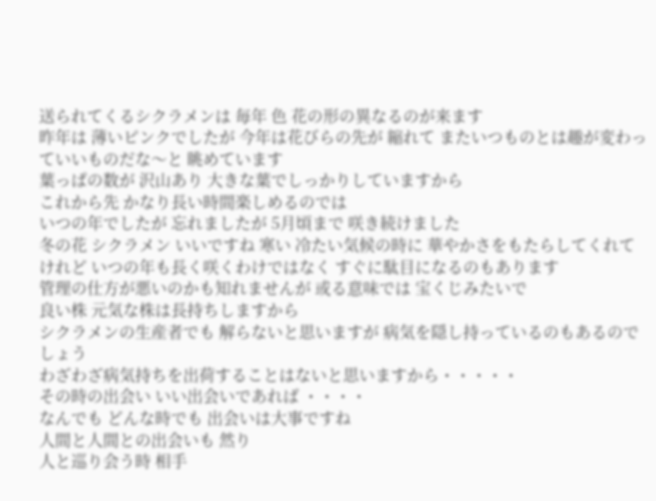送られてくるシクラメンは 毎年 色 花の形の異なるのが来ます
昨年は 薄いピンクでしたが 今年は花びらの先が 縮れて またいつものとは趣が変わっていいものだな〜と 眺めています
葉っぱの数が 沢山あり 大きな葉でしっかりしていますから
これから先 かなり長い時間楽しめるのでは
いつの年でしたが 忘れましたが 5月頃まで 咲き続けました
冬の花 シクラメン いいですね 寒い 冷たい気候の時に 華やかさをもたらしてくれて
けれど いつの年も長く咲くわけではなく すぐに駄目になるのもあります
管理の仕方が悪いのかも知れませんが 或る意味では 宝くじみたいで
良い株 元気な株は長持ちしますから
シクラメンの生産者でも 解らないと思いますが 病気を隠し持っているのもあるのでしょう
わざわざ病気持ちを出荷することはないと思いますから・・・・・
その時の出会い いい出会いであれば ・・・・
なんでも どんな時でも 出会いは大事ですね
人間と人間との出会いも 然り
人と巡り会う時 相手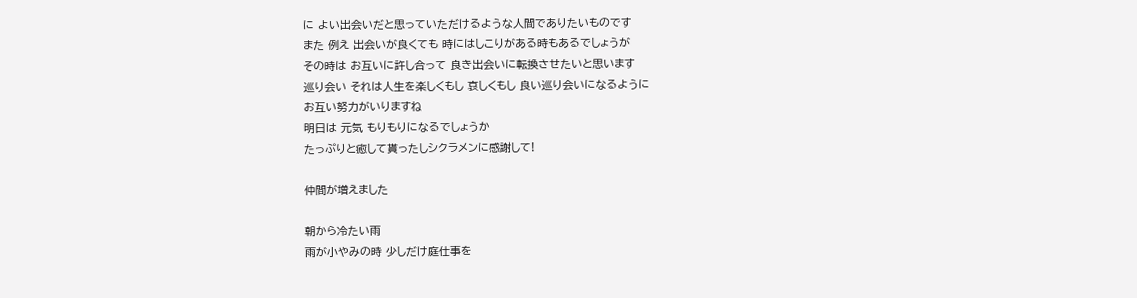に よい出会いだと思っていただけるような人間でありたいものです
また 例え 出会いが良くても 時にはしこりがある時もあるでしょうが
その時は お互いに許し合って 良き出会いに転換させたいと思います
巡り会い それは人生を楽しくもし 哀しくもし 良い巡り会いになるように
お互い努力がいりますね
明日は 元気 もりもりになるでしょうか
たっぷりと癒して貰ったしシクラメンに感謝して!

仲間が増えました

朝から冷たい雨
雨が小やみの時 少しだけ庭仕事を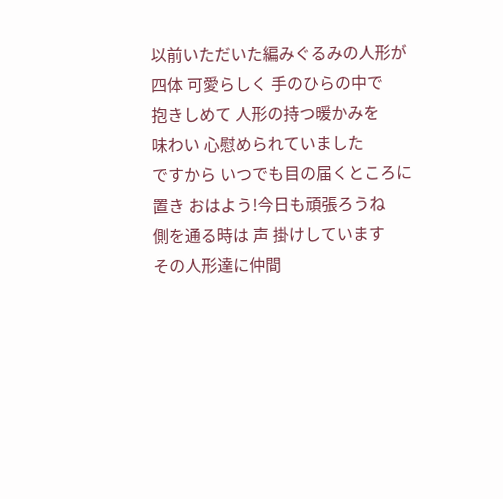以前いただいた編みぐるみの人形が
四体 可愛らしく 手のひらの中で
抱きしめて 人形の持つ暖かみを
味わい 心慰められていました
ですから いつでも目の届くところに
置き おはよう!今日も頑張ろうね
側を通る時は 声 掛けしています
その人形達に仲間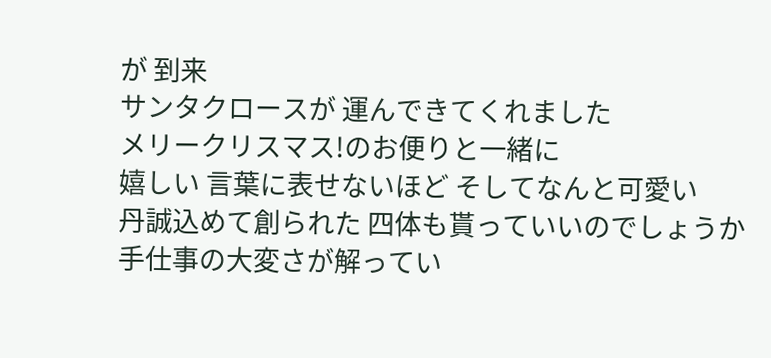が 到来
サンタクロースが 運んできてくれました
メリークリスマス!のお便りと一緒に
嬉しい 言葉に表せないほど そしてなんと可愛い
丹誠込めて創られた 四体も貰っていいのでしょうか
手仕事の大変さが解ってい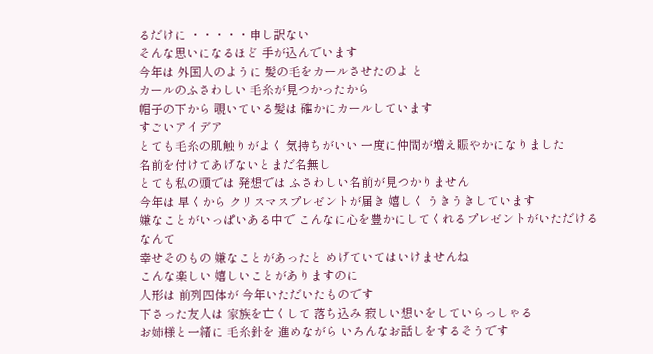るだけに ・・・・・申し訳ない
そんな思いになるほど 手が込んでいます
今年は 外国人のように 髪の毛をカールさせたのよ と
カールのふさわしい 毛糸が見つかったから
帽子の下から 覗いている髪は 確かにカールしています
すごいアイデア
とても毛糸の肌触りがよく 気持ちがいい 一度に仲間が増え賑やかになりました
名前を付けてあげないとまだ名無し
とても私の頭では 発想では ふさわしい名前が見つかりません
今年は 早くから クリスマスプレゼントが届き 嬉しく うきうきしています
嫌なことがいっぱいある中で こんなに心を豊かにしてくれるプレゼントがいただけるなんて
幸せそのもの 嫌なことがあったと めげていてはいけませんね
こんな楽しい 嬉しいことがありますのに
人形は 前列四体が 今年いただいたものです
下さった友人は 家族を亡くして 落ち込み 寂しい想いをしていらっしゃる
お姉様と一緒に 毛糸針を 進めながら いろんなお話しをするそうです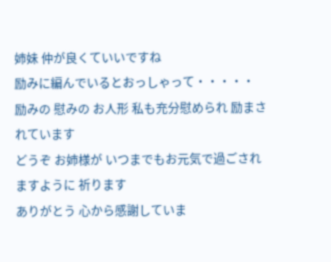姉妹 仲が良くていいですね
励みに編んでいるとおっしゃって・・・・・
励みの 慰みの お人形 私も充分慰められ 励まされています
どうぞ お姉様が いつまでもお元気で過ごされますように 祈ります
ありがとう 心から感謝していま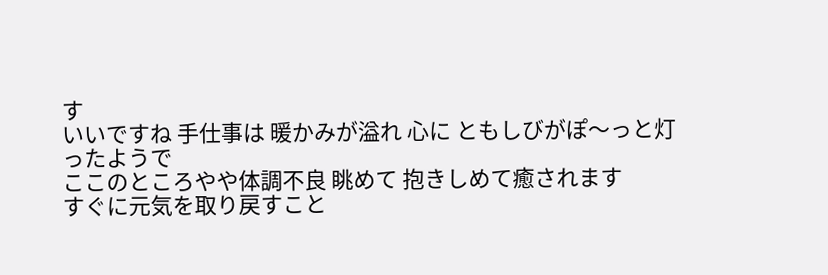す
いいですね 手仕事は 暖かみが溢れ 心に ともしびがぽ〜っと灯ったようで
ここのところやや体調不良 眺めて 抱きしめて癒されます
すぐに元気を取り戻すこと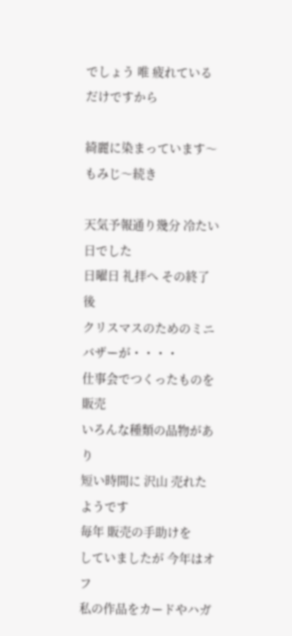でしょう 唯 疲れているだけですから

綺麗に染まっています〜もみじ〜続き

天気予報通り幾分 冷たい日でした
日曜日 礼拝へ その終了後
クリスマスのためのミニバザーが・・・・
仕事会でつくったものを販売
いろんな種類の品物があり
短い時間に 沢山 売れたようです
毎年 販売の手助けを
していましたが 今年はオフ
私の作品をカードやハガ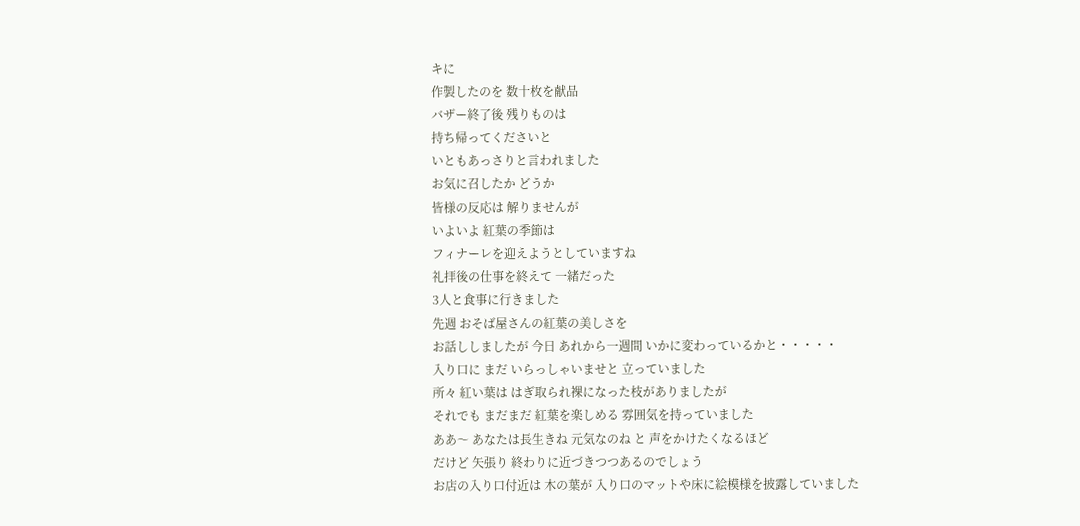キに
作製したのを 数十枚を献品
バザー終了後 残りものは
持ち帰ってくださいと
いともあっさりと言われました
お気に召したか どうか
皆様の反応は 解りませんが
いよいよ 紅葉の季節は
フィナーレを迎えようとしていますね
礼拝後の仕事を終えて 一緒だった
3人と食事に行きました
先週 おそば屋さんの紅葉の美しさを
お話ししましたが 今日 あれから一週間 いかに変わっているかと・・・・・
入り口に まだ いらっしゃいませと 立っていました
所々 紅い葉は はぎ取られ裸になった枝がありましたが
それでも まだまだ 紅葉を楽しめる 雰囲気を持っていました
ああ〜 あなたは長生きね 元気なのね と 声をかけたくなるほど
だけど 矢張り 終わりに近づきつつあるのでしょう
お店の入り口付近は 木の葉が 入り口のマットや床に絵模様を披露していました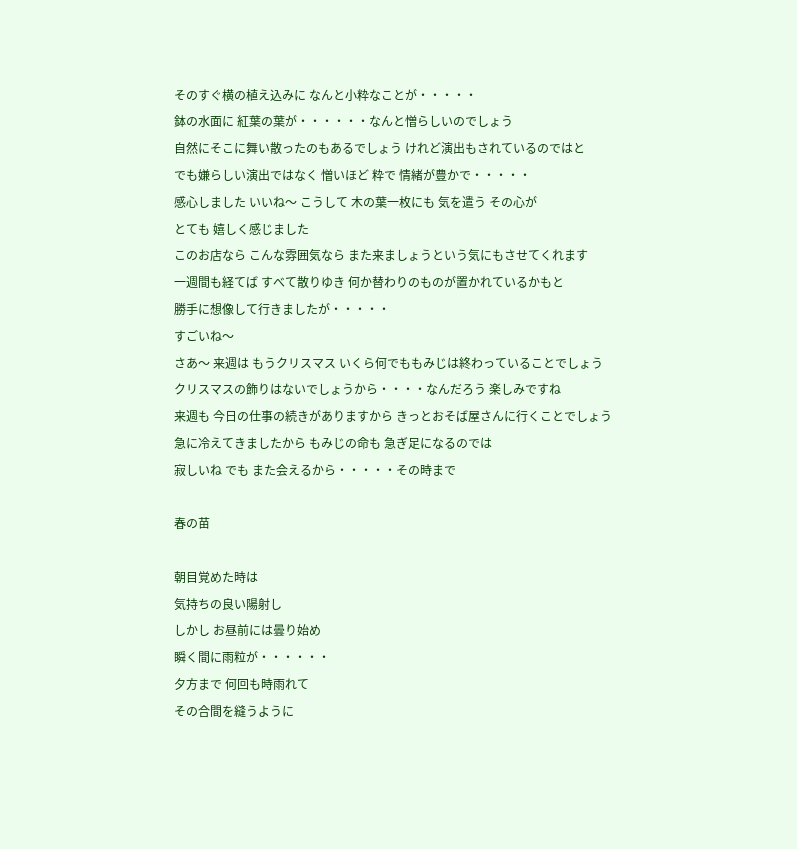そのすぐ横の植え込みに なんと小粋なことが・・・・・
鉢の水面に 紅葉の葉が・・・・・・なんと憎らしいのでしょう
自然にそこに舞い散ったのもあるでしょう けれど演出もされているのではと
でも嫌らしい演出ではなく 憎いほど 粋で 情緒が豊かで・・・・・
感心しました いいね〜 こうして 木の葉一枚にも 気を遣う その心が
とても 嬉しく感じました
このお店なら こんな雰囲気なら また来ましょうという気にもさせてくれます
一週間も経てば すべて散りゆき 何か替わりのものが置かれているかもと
勝手に想像して行きましたが・・・・・
すごいね〜
さあ〜 来週は もうクリスマス いくら何でももみじは終わっていることでしょう
クリスマスの飾りはないでしょうから・・・・なんだろう 楽しみですね
来週も 今日の仕事の続きがありますから きっとおそば屋さんに行くことでしょう
急に冷えてきましたから もみじの命も 急ぎ足になるのでは
寂しいね でも また会えるから・・・・・その時まで

春の苗

朝目覚めた時は
気持ちの良い陽射し
しかし お昼前には曇り始め
瞬く間に雨粒が・・・・・・
夕方まで 何回も時雨れて
その合間を縫うように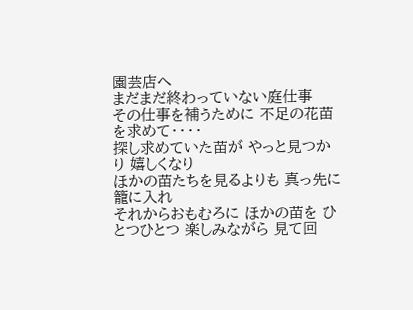園芸店へ
まだまだ終わっていない庭仕事
その仕事を補うために 不足の花苗を求めて・・・・
探し求めていた苗が やっと見つかり 嬉しくなり
ほかの苗たちを見るよりも 真っ先に籠に入れ
それからおもむろに ほかの苗を ひとつひとつ 楽しみながら 見て回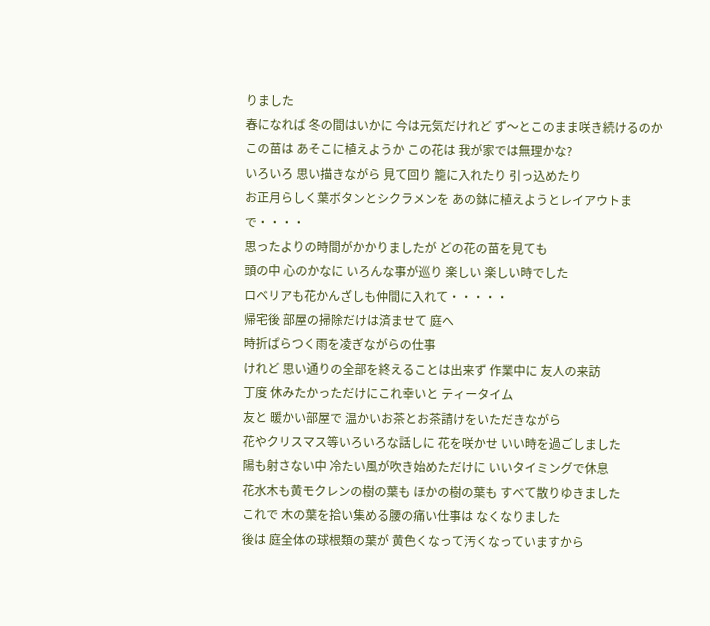りました
春になれば 冬の間はいかに 今は元気だけれど ず〜とこのまま咲き続けるのか
この苗は あそこに植えようか この花は 我が家では無理かな?
いろいろ 思い描きながら 見て回り 籠に入れたり 引っ込めたり
お正月らしく葉ボタンとシクラメンを あの鉢に植えようとレイアウトまで・・・・
思ったよりの時間がかかりましたが どの花の苗を見ても
頭の中 心のかなに いろんな事が巡り 楽しい 楽しい時でした
ロベリアも花かんざしも仲間に入れて・・・・・
帰宅後 部屋の掃除だけは済ませて 庭へ
時折ぱらつく雨を凌ぎながらの仕事
けれど 思い通りの全部を終えることは出来ず 作業中に 友人の来訪
丁度 休みたかっただけにこれ幸いと ティータイム
友と 暖かい部屋で 温かいお茶とお茶請けをいただきながら
花やクリスマス等いろいろな話しに 花を咲かせ いい時を過ごしました
陽も射さない中 冷たい風が吹き始めただけに いいタイミングで休息
花水木も黄モクレンの樹の葉も ほかの樹の葉も すべて散りゆきました
これで 木の葉を拾い集める腰の痛い仕事は なくなりました
後は 庭全体の球根類の葉が 黄色くなって汚くなっていますから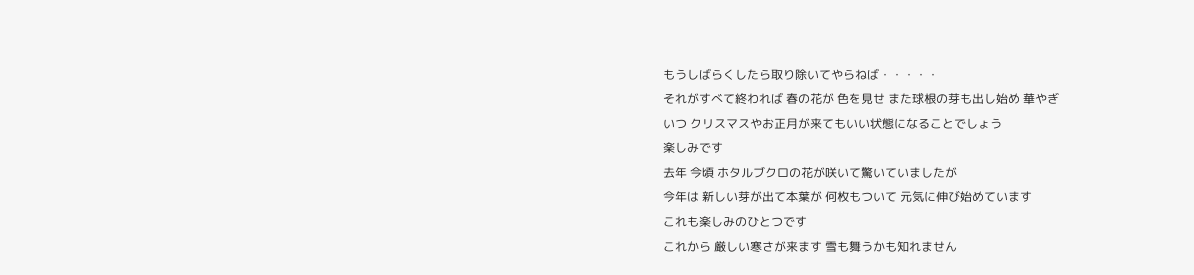もうしばらくしたら取り除いてやらねば・・・・・
それがすべて終われば 春の花が 色を見せ また球根の芽も出し始め 華やぎ
いつ クリスマスやお正月が来てもいい状態になることでしょう
楽しみです
去年 今頃 ホタルブクロの花が咲いて驚いていましたが
今年は 新しい芽が出て本葉が 何枚もついて 元気に伸び始めています
これも楽しみのひとつです
これから 厳しい寒さが来ます 雪も舞うかも知れません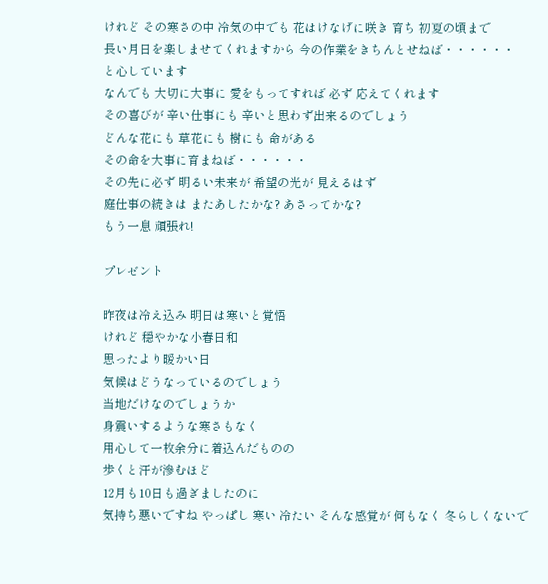けれど その寒さの中 冷気の中でも 花はけなげに咲き 育ち 初夏の頃まで
長い月日を楽しませてくれますから 今の作業をきちんとせねば・・・・・・
と心しています
なんでも 大切に大事に 愛をもってすれば 必ず 応えてくれます
その喜びが 辛い仕事にも 辛いと思わず出来るのでしょう
どんな花にも 草花にも 樹にも 命がある
その命を大事に育まねば・・・・・・
その先に必ず 明るい未来が 希望の光が 見えるはず
庭仕事の続きは またあしたかな? あさってかな?
もう一息 頑張れ!

プレゼント

昨夜は冷え込み 明日は寒いと覚悟
けれど 穏やかな小春日和
思ったより暖かい日
気候はどうなっているのでしょう
当地だけなのでしょうか
身震いするような寒さもなく
用心して一枚余分に着込んだものの
歩くと汗が滲むほど
12月も10日も過ぎましたのに
気持ち悪いですね やっぱし 寒い 冷たい そんな感覚が 何もなく 冬らしくないで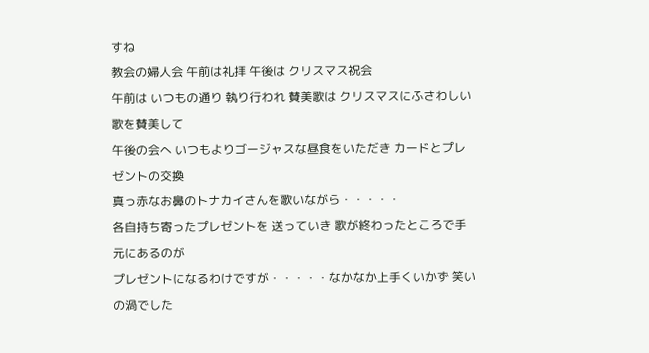すね
教会の婦人会 午前は礼拝 午後は クリスマス祝会
午前は いつもの通り 執り行われ 賛美歌は クリスマスにふさわしい歌を賛美して
午後の会へ いつもよりゴージャスな昼食をいただき カードとプレゼントの交換
真っ赤なお鼻のトナカイさんを歌いながら・・・・・
各自持ち寄ったプレゼントを 送っていき 歌が終わったところで手元にあるのが
プレゼントになるわけですが・・・・・なかなか上手くいかず 笑いの渦でした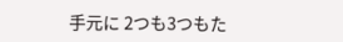手元に 2つも3つもた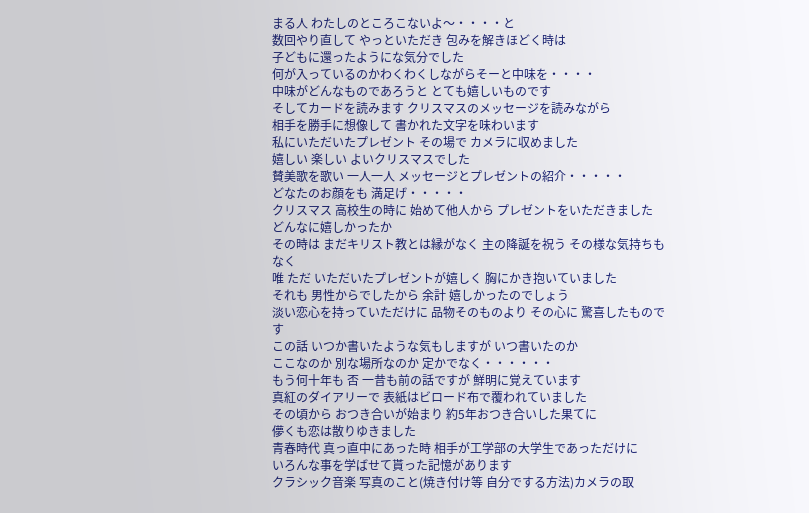まる人 わたしのところこないよ〜・・・・と
数回やり直して やっといただき 包みを解きほどく時は
子どもに還ったようにな気分でした
何が入っているのかわくわくしながらそーと中味を・・・・
中味がどんなものであろうと とても嬉しいものです
そしてカードを読みます クリスマスのメッセージを読みながら
相手を勝手に想像して 書かれた文字を味わいます
私にいただいたプレゼント その場で カメラに収めました
嬉しい 楽しい よいクリスマスでした
賛美歌を歌い 一人一人 メッセージとプレゼントの紹介・・・・・
どなたのお顔をも 満足げ・・・・・
クリスマス 高校生の時に 始めて他人から プレゼントをいただきました
どんなに嬉しかったか
その時は まだキリスト教とは縁がなく 主の降誕を祝う その様な気持ちもなく
唯 ただ いただいたプレゼントが嬉しく 胸にかき抱いていました
それも 男性からでしたから 余計 嬉しかったのでしょう
淡い恋心を持っていただけに 品物そのものより その心に 驚喜したものです
この話 いつか書いたような気もしますが いつ書いたのか
ここなのか 別な場所なのか 定かでなく・・・・・・
もう何十年も 否 一昔も前の話ですが 鮮明に覚えています
真紅のダイアリーで 表紙はビロード布で覆われていました
その頃から おつき合いが始まり 約5年おつき合いした果てに
儚くも恋は散りゆきました
青春時代 真っ直中にあった時 相手が工学部の大学生であっただけに
いろんな事を学ばせて貰った記憶があります
クラシック音楽 写真のこと(焼き付け等 自分でする方法)カメラの取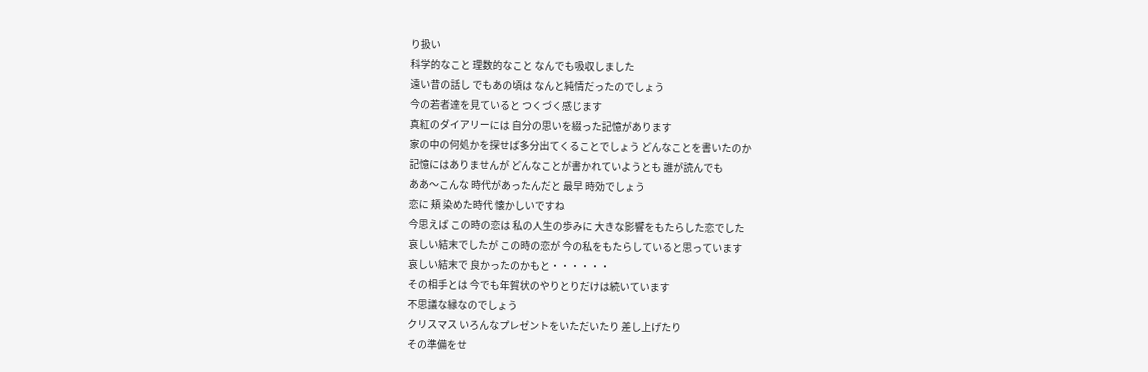り扱い
科学的なこと 理数的なこと なんでも吸収しました
遠い昔の話し でもあの頃は なんと純情だったのでしょう
今の若者達を見ていると つくづく感じます
真紅のダイアリーには 自分の思いを綴った記憶があります
家の中の何処かを探せば多分出てくることでしょう どんなことを書いたのか
記憶にはありませんが どんなことが書かれていようとも 誰が読んでも
ああ〜こんな 時代があったんだと 最早 時効でしょう
恋に 頬 染めた時代 懐かしいですね
今思えば この時の恋は 私の人生の歩みに 大きな影響をもたらした恋でした
哀しい結末でしたが この時の恋が 今の私をもたらしていると思っています
哀しい結末で 良かったのかもと・・・・・・
その相手とは 今でも年賀状のやりとりだけは続いています
不思議な縁なのでしょう
クリスマス いろんなプレゼントをいただいたり 差し上げたり
その準備をせ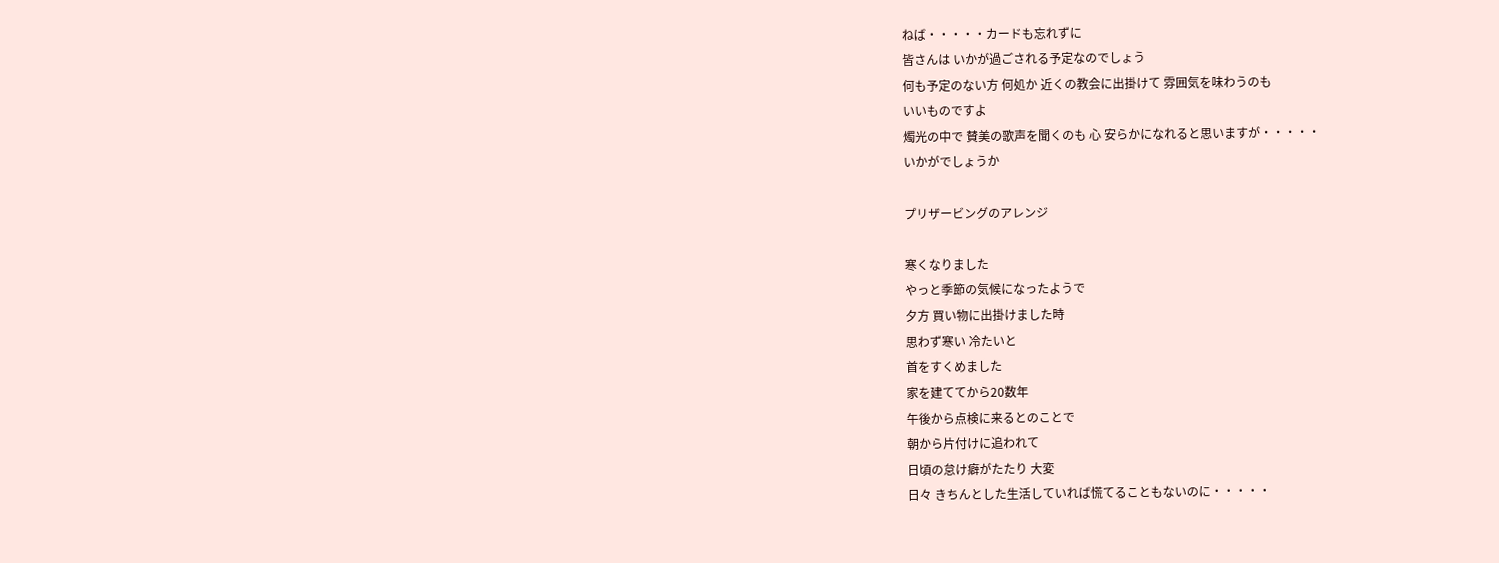ねば・・・・・カードも忘れずに
皆さんは いかが過ごされる予定なのでしょう
何も予定のない方 何処か 近くの教会に出掛けて 雰囲気を味わうのも
いいものですよ
燭光の中で 賛美の歌声を聞くのも 心 安らかになれると思いますが・・・・・
いかがでしょうか

プリザービングのアレンジ

寒くなりました
やっと季節の気候になったようで
夕方 買い物に出掛けました時
思わず寒い 冷たいと
首をすくめました
家を建ててから20数年
午後から点検に来るとのことで
朝から片付けに追われて
日頃の怠け癖がたたり 大変
日々 きちんとした生活していれば慌てることもないのに・・・・・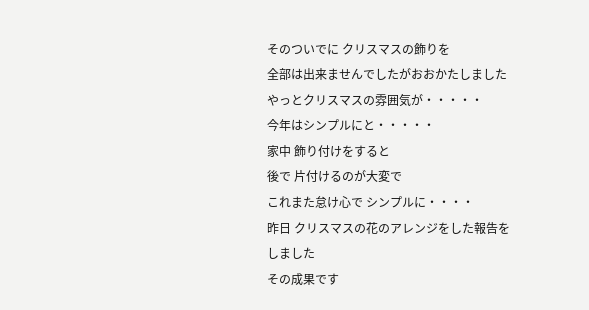そのついでに クリスマスの飾りを
全部は出来ませんでしたがおおかたしました
やっとクリスマスの雰囲気が・・・・・
今年はシンプルにと・・・・・
家中 飾り付けをすると
後で 片付けるのが大変で
これまた怠け心で シンプルに・・・・
昨日 クリスマスの花のアレンジをした報告をしました
その成果です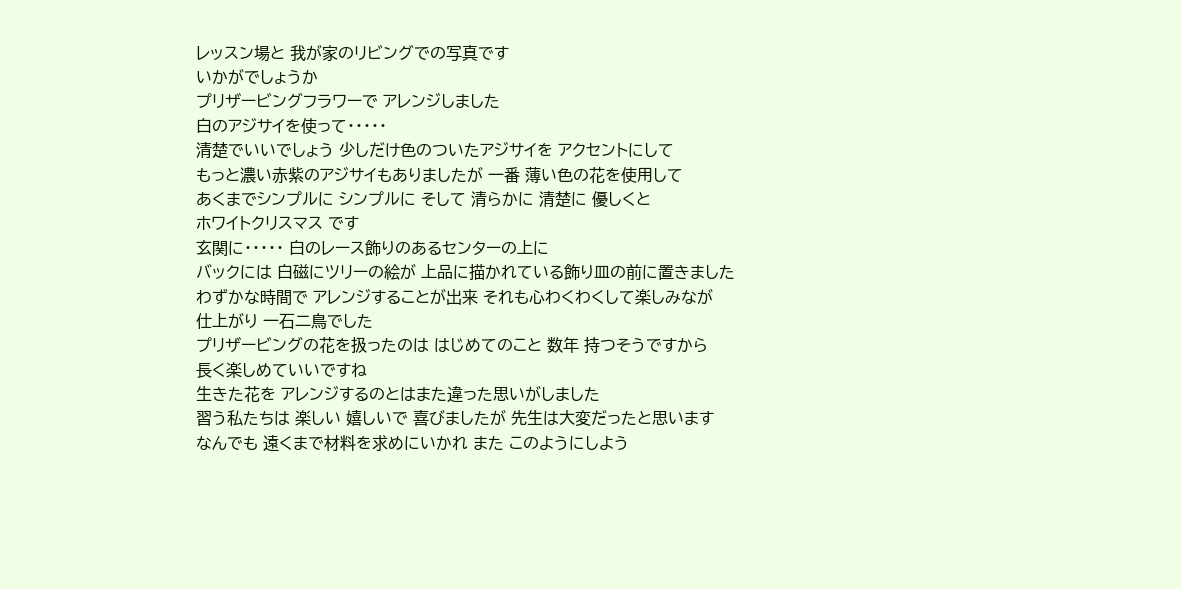レッスン場と 我が家のリビングでの写真です
いかがでしょうか
プリザービングフラワーで アレンジしました
白のアジサイを使って・・・・・
清楚でいいでしょう 少しだけ色のついたアジサイを アクセントにして
もっと濃い赤紫のアジサイもありましたが 一番 薄い色の花を使用して
あくまでシンプルに シンプルに そして 清らかに 清楚に 優しくと
ホワイトクリスマス です
玄関に・・・・・ 白のレース飾りのあるセンターの上に
バックには 白磁にツリーの絵が 上品に描かれている飾り皿の前に置きました
わずかな時間で アレンジすることが出来 それも心わくわくして楽しみなが
仕上がり 一石二鳥でした
プリザービングの花を扱ったのは はじめてのこと 数年 持つそうですから
長く楽しめていいですね
生きた花を アレンジするのとはまた違った思いがしました
習う私たちは 楽しい 嬉しいで 喜びましたが 先生は大変だったと思います
なんでも 遠くまで材料を求めにいかれ また このようにしよう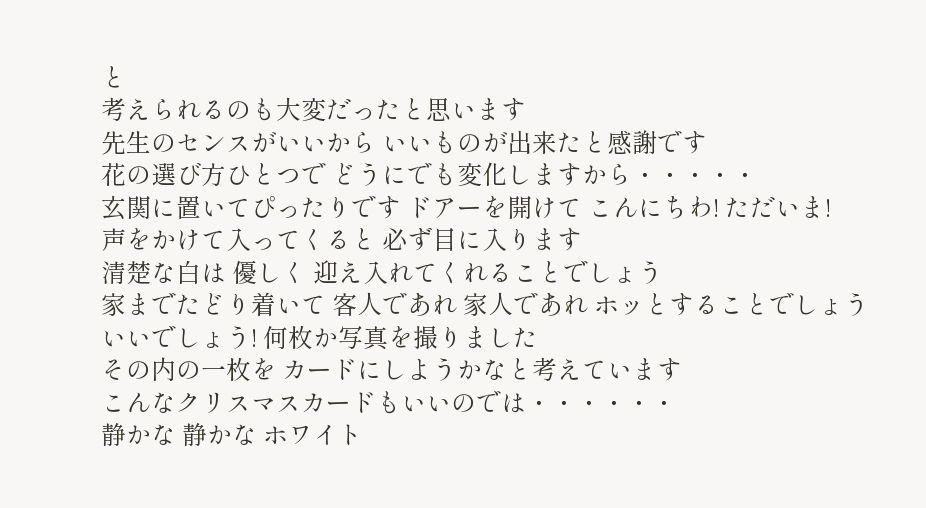と
考えられるのも大変だったと思います
先生のセンスがいいから いいものが出来たと感謝です
花の選び方ひとつで どうにでも変化しますから・・・・・
玄関に置いてぴったりです ドアーを開けて こんにちわ! ただいま!
声をかけて入ってくると 必ず目に入ります
清楚な白は 優しく 迎え入れてくれることでしょう
家までたどり着いて 客人であれ 家人であれ ホッとすることでしょう
いいでしょう! 何枚か写真を撮りました
その内の一枚を カードにしようかなと考えています
こんなクリスマスカードもいいのでは・・・・・・
静かな 静かな ホワイト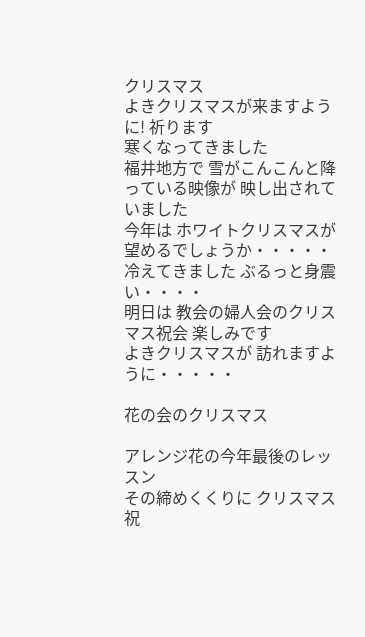クリスマス
よきクリスマスが来ますように! 祈ります
寒くなってきました
福井地方で 雪がこんこんと降っている映像が 映し出されていました
今年は ホワイトクリスマスが 望めるでしょうか・・・・・
冷えてきました ぶるっと身震い・・・・
明日は 教会の婦人会のクリスマス祝会 楽しみです
よきクリスマスが 訪れますように・・・・・

花の会のクリスマス

アレンジ花の今年最後のレッスン
その締めくくりに クリスマス祝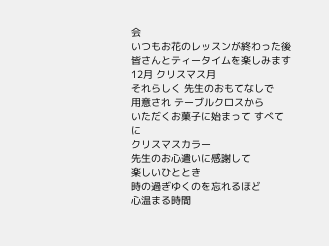会
いつもお花のレッスンが終わった後
皆さんとティータイムを楽しみます
12月 クリスマス月
それらしく 先生のおもてなしで
用意され テーブルクロスから
いただくお菓子に始まって すべてに
クリスマスカラー
先生のお心遣いに感謝して
楽しいひととき
時の過ぎゆくのを忘れるほど
心温まる時間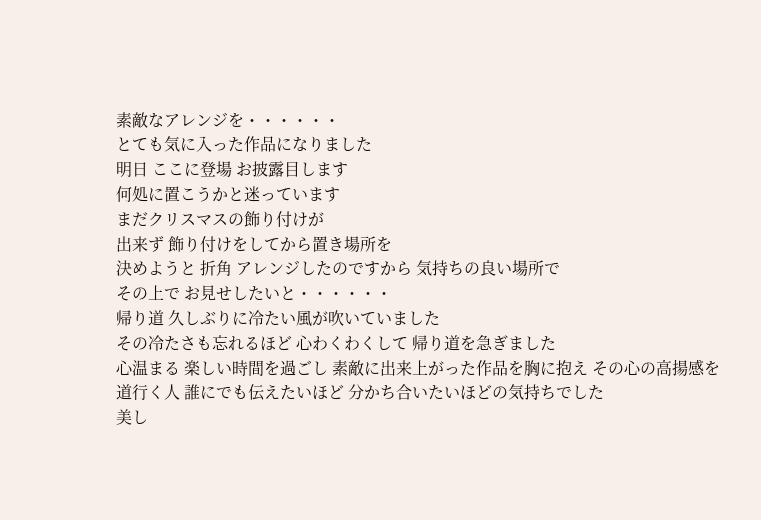素敵なアレンジを・・・・・・
とても気に入った作品になりました
明日 ここに登場 お披露目します
何処に置こうかと迷っています
まだクリスマスの飾り付けが
出来ず 飾り付けをしてから置き場所を
決めようと 折角 アレンジしたのですから 気持ちの良い場所で
その上で お見せしたいと・・・・・・
帰り道 久しぶりに冷たい風が吹いていました
その冷たさも忘れるほど 心わくわくして 帰り道を急ぎました
心温まる 楽しい時間を過ごし 素敵に出来上がった作品を胸に抱え その心の高揚感を
道行く人 誰にでも伝えたいほど 分かち合いたいほどの気持ちでした
美し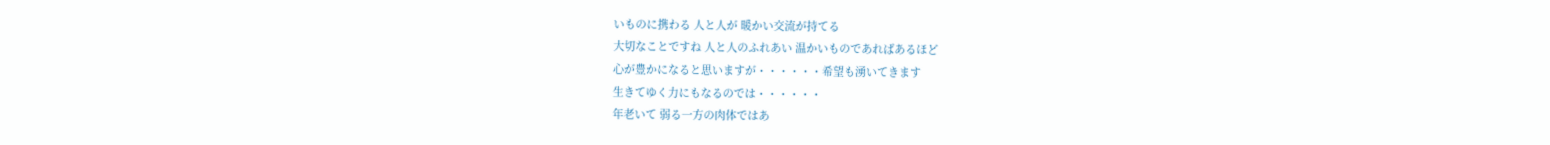いものに携わる 人と人が 暖かい交流が持てる
大切なことですね 人と人のふれあい 温かいものであればあるほど
心が豊かになると思いますが・・・・・・希望も湧いてきます
生きてゆく力にもなるのでは・・・・・・
年老いて 弱る一方の肉体ではあ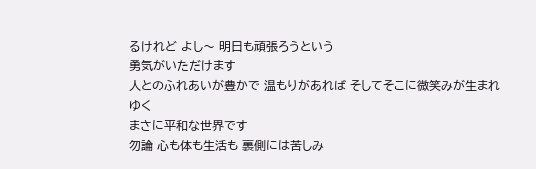るけれど よし〜 明日も頑張ろうという
勇気がいただけます
人とのふれあいが豊かで 温もりがあれば そしてそこに微笑みが生まれゆく
まさに平和な世界です
勿論 心も体も生活も 裏側には苦しみ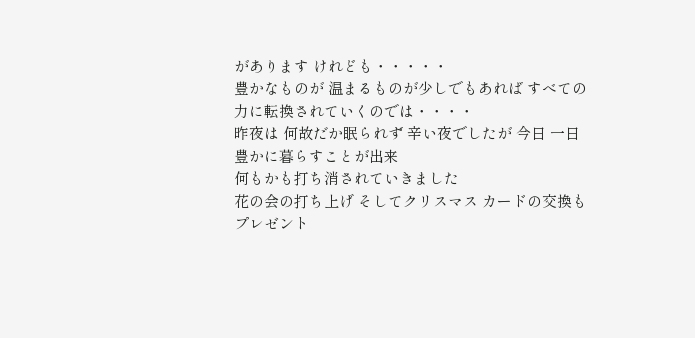があります けれども・・・・・
豊かなものが 温まるものが少しでもあれば すべての力に転換されていくのでは・・・・
昨夜は 何故だか眠られず 辛い夜でしたが 今日 一日 豊かに暮らすことが出来
何もかも打ち消されていきました
花の会の打ち上げ そしてクリスマス カードの交換もプレゼント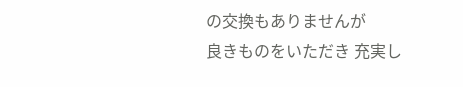の交換もありませんが
良きものをいただき 充実し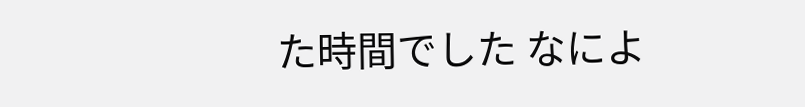た時間でした なによ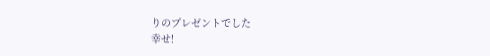りのプレゼントでした
幸せ!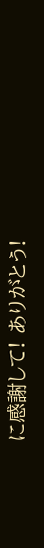に感謝して! ありがとう!